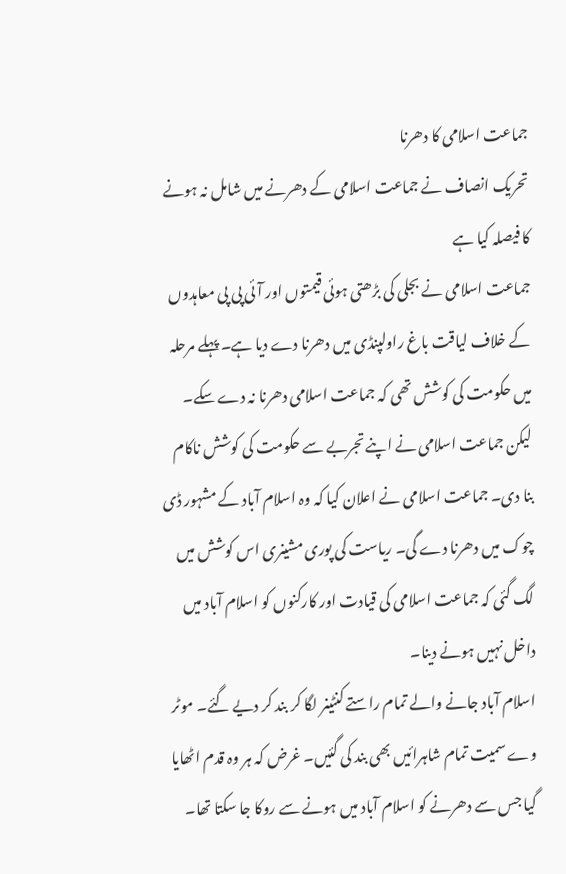جماعت اسلامی کا دھرنا
تحریک انصاف نے جماعت اسلامی کے دھرنے میں شامل نہ ہونے کا فیصلہ کیا ہے
جماعت اسلامی نے بجلی کی بڑھتی ہوئی قیمتوں اور آئی پی پی معاہدوں کے خلاف لیاقت باغ راولپنڈی میں دھرنا دے دیا ہے۔ پہلے مرحلہ میں حکومت کی کوشش تھی کہ جماعت اسلامی دھرنا نہ دے سکے۔ لیکن جماعت اسلامی نے اپنے تجربے سے حکومت کی کوشش ناکام بنا دی۔ جماعت اسلامی نے اعلان کیا کہ وہ اسلام آباد کے مشہور ڈی چوک میں دھرنا دے گی۔ ریاست کی پوری مشینری اس کوشش میں لگ گئی کہ جماعت اسلامی کی قیادت اور کارکنوں کو اسلام آباد میں داخل نہیں ہونے دینا۔
اسلام آباد جانے والے تمام راستے کنٹینر لگا کر بند کر دیے گئے۔ موٹر وے سمیت تمام شاہرائیں بھی بند کی گئیں۔ غرض کہ ہر وہ قدم اٹھایا گیا جس سے دھرنے کو اسلام آباد میں ہونے سے روکا جا سکتا تھا۔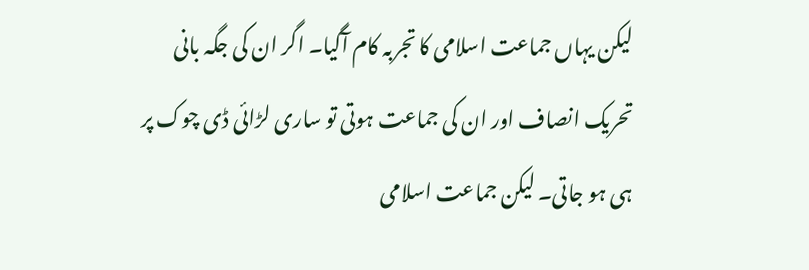لیکن یہاں جماعت اسلامی کا تجربہ کام آگیا۔ اگر ان کی جگہ بانی تحریک انصاف اور ان کی جماعت ہوتی تو ساری لڑائی ڈی چوک پر ہی ہو جاتی۔ لیکن جماعت اسلامی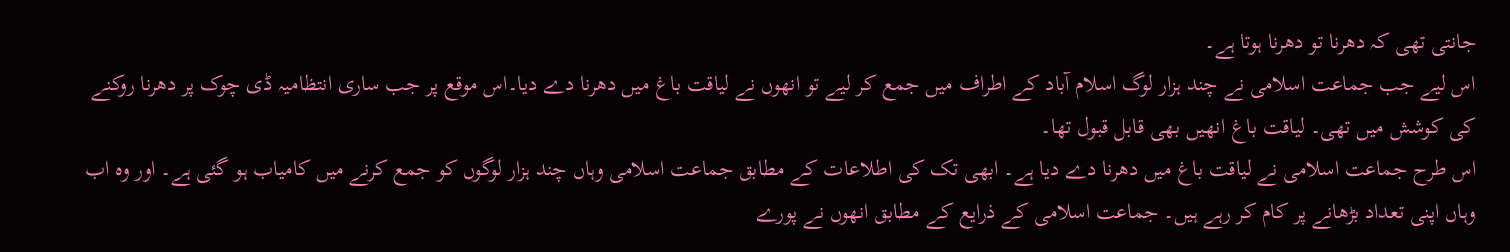جانتی تھی کہ دھرنا تو دھرنا ہوتا ہے۔
اس لیے جب جماعت اسلامی نے چند ہزار لوگ اسلام آباد کے اطراف میں جمع کر لیے تو انھوں نے لیاقت باغ میں دھرنا دے دیا۔اس موقع پر جب ساری انتظامیہ ڈی چوک پر دھرنا روکنے کی کوشش میں تھی۔ لیاقت باغ انھیں بھی قابل قبول تھا۔
اس طرح جماعت اسلامی نے لیاقت باغ میں دھرنا دے دیا ہے۔ ابھی تک کی اطلاعات کے مطابق جماعت اسلامی وہاں چند ہزار لوگوں کو جمع کرنے میں کامیاب ہو گئی ہے۔ اور وہ اب وہاں اپنی تعداد بڑھانے پر کام کر رہے ہیں۔ جماعت اسلامی کے ذرایع کے مطابق انھوں نے پورے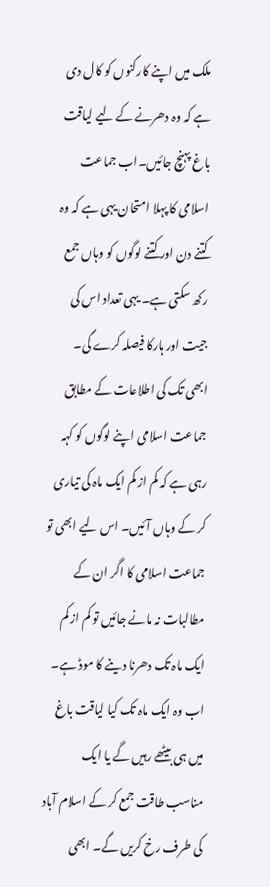ملک میں اپنے کارکنوں کو کال دی ہے کہ وہ دھرنے کے لیے لیاقت باغ پہنچ جائیں۔اب جماعت اسلامی کا پہلا امتحان یہی ہے کہ وہ کتنے دن اور کتنے لوگوں کو وہاں جمع رکھ سکتی ہے۔ یہی تعداد اس کی جیت اور ہارکا فیصلہ کرے گی۔
ابھی تک کی اطلاعات کے مطابق جماعت اسلامی اپنے لوگوں کو کہہ رہی ہے کہ کم از کم ایک ماہ کی تیاری کر کے وہاں آئیں۔ اس لیے ابھی تو جماعت اسلامی کا اگر ان کے مطالبات نہ مانے جائیں تو کم از کم ایک ماہ تک دھرنا دینے کا موڈ ہے۔ اب وہ ایک ماہ تک کیا لیاقت باغ میں ہی بیٹھے رہیں گے یا ایک مناسب طاقت جمع کر کے اسلام آباد کی طرف رخ کریں گے۔ ابھی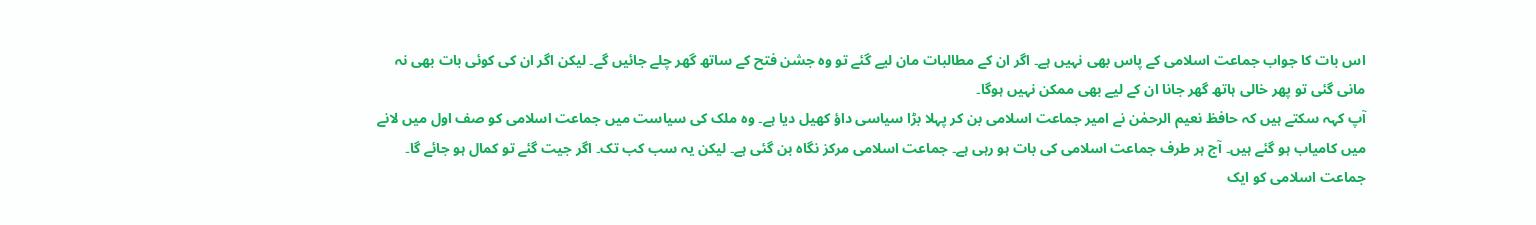اس بات کا جواب جماعت اسلامی کے پاس بھی نہیں ہے۔ اگر ان کے مطالبات مان لیے گئے تو وہ جشن فتح کے ساتھ گھر چلے جائیں گے۔ لیکن اگر ان کی کوئی بات بھی نہ مانی گئی تو پھر خالی ہاتھ گھر جانا ان کے لیے بھی ممکن نہیں ہوگا۔
آپ کہہ سکتے ہیں کہ حافظ نعیم الرحمٰن نے امیر جماعت اسلامی بن کر پہلا بڑا سیاسی داؤ کھیل دیا ہے۔ وہ ملک کی سیاست میں جماعت اسلامی کو صف اول میں لانے میں کامیاب ہو گئے ہیں۔ آج ہر طرف جماعت اسلامی کی بات ہو رہی ہے۔ جماعت اسلامی مرکز نگاہ بن گئی ہے۔ لیکن یہ سب کب تک۔ اگر جیت گئے تو کمال ہو جائے گا۔ جماعت اسلامی کو ایک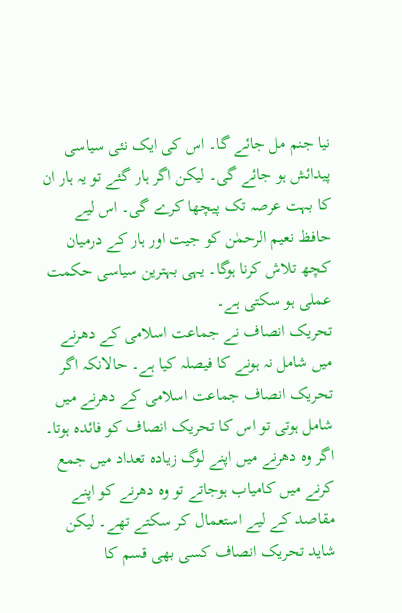نیا جنم مل جائے گا۔ اس کی ایک نئی سیاسی پیدائش ہو جائے گی۔ لیکن اگر ہار گئے تو یہ ہار ان کا بہت عرصہ تک پیچھا کرے گی۔ اس لیے حافظ نعیم الرحمٰن کو جیت اور ہار کے درمیان کچھ تلاش کرنا ہوگا۔ یہی بہترین سیاسی حکمت عملی ہو سکتی ہے۔
تحریک انصاف نے جماعت اسلامی کے دھرنے میں شامل نہ ہونے کا فیصلہ کیا ہے۔ حالانکہ اگر تحریک انصاف جماعت اسلامی کے دھرنے میں شامل ہوتی تو اس کا تحریک انصاف کو فائدہ ہوتا۔ اگر وہ دھرنے میں اپنے لوگ زیادہ تعداد میں جمع کرنے میں کامیاب ہوجاتے تو وہ دھرنے کو اپنے مقاصد کے لیے استعمال کر سکتے تھے۔ لیکن شاید تحریک انصاف کسی بھی قسم کا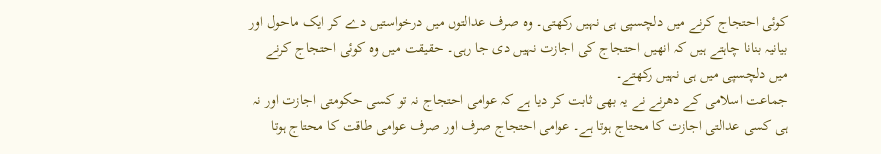کوئی احتجاج کرنے میں دلچسپی ہی نہیں رکھتی۔ وہ صرف عدالتوں میں درخواستیں دے کر ایک ماحول اور بیانیہ بنانا چاہتے ہیں کہ انھیں احتجاج کی اجازت نہیں دی جا رہی۔ حقیقت میں وہ کوئی احتجاج کرنے میں دلچسپی میں ہی نہیں رکھتے۔
جماعت اسلامی کے دھرنے نے یہ بھی ثابت کر دیا ہے کہ عوامی احتجاج نہ تو کسی حکومتی اجازت اور نہ ہی کسی عدالتی اجازت کا محتاج ہوتا ہے۔ عوامی احتجاج صرف اور صرف عوامی طاقت کا محتاج ہوتا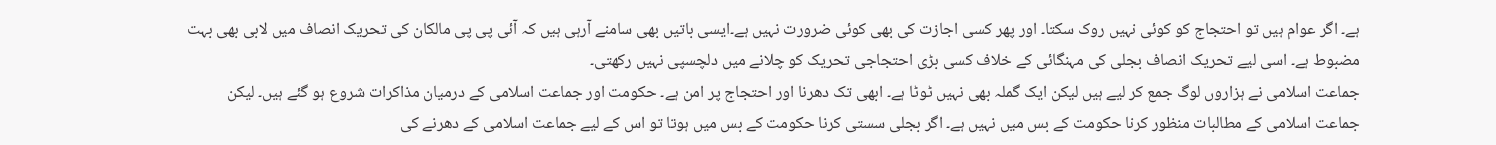ہے۔ اگر عوام ہیں تو احتجاج کو کوئی نہیں روک سکتا۔ اور پھر کسی اجازت کی بھی کوئی ضرورت نہیں ہے۔ایسی باتیں بھی سامنے آرہی ہیں کہ آئی پی پی مالکان کی تحریک انصاف میں لابی بھی بہت مضبوط ہے۔ اسی لیے تحریک انصاف بجلی کی مہنگائی کے خلاف کسی بڑی احتجاجی تحریک کو چلانے میں دلچسپی نہیں رکھتی۔
جماعت اسلامی نے ہزاروں لوگ جمع کر لیے ہیں لیکن ایک گملہ بھی نہیں ٹوٹا ہے۔ ابھی تک دھرنا اور احتجاج پر امن ہے۔ حکومت اور جماعت اسلامی کے درمیان مذاکرات شروع ہو گئے ہیں۔ لیکن جماعت اسلامی کے مطالبات منظور کرنا حکومت کے بس میں نہیں ہے۔ اگر بجلی سستی کرنا حکومت کے بس میں ہوتا تو اس کے لیے جماعت اسلامی کے دھرنے کی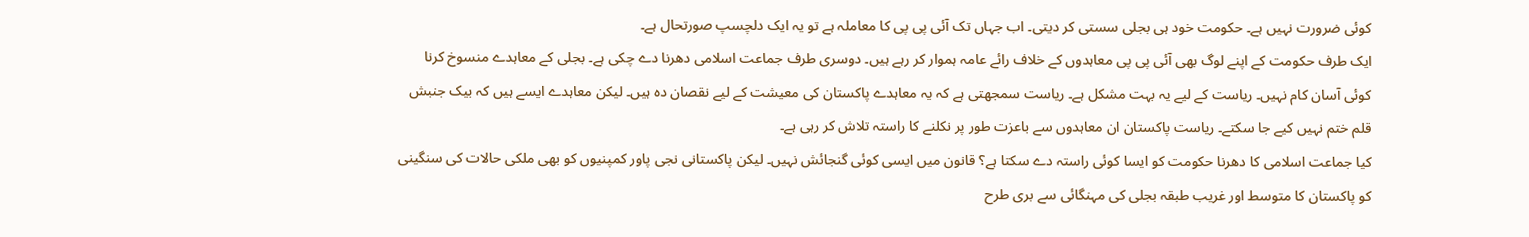کوئی ضرورت نہیں ہے۔ حکومت خود ہی بجلی سستی کر دیتی۔ اب جہاں تک آئی پی پی کا معاملہ ہے تو یہ ایک دلچسپ صورتحال ہے۔
ایک طرف حکومت کے اپنے لوگ بھی آئی پی پی معاہدوں کے خلاف رائے عامہ ہموار کر رہے ہیں۔ دوسری طرف جماعت اسلامی دھرنا دے چکی ہے۔ بجلی کے معاہدے منسوخ کرنا کوئی آسان کام نہیں۔ ریاست کے لیے یہ بہت مشکل ہے۔ ریاست سمجھتی ہے کہ یہ معاہدے پاکستان کی معیشت کے لیے نقصان دہ ہیں۔ لیکن معاہدے ایسے ہیں کہ بیک جنبش قلم ختم نہیں کیے جا سکتے۔ ریاست پاکستان ان معاہدوں سے باعزت طور پر نکلنے کا راستہ تلاش کر رہی ہے۔
کیا جماعت اسلامی کا دھرنا حکومت کو ایسا کوئی راستہ دے سکتا ہے؟ قانون میں ایسی کوئی گنجائش نہیں۔ لیکن پاکستانی نجی پاور کمپنیوں کو بھی ملکی حالات کی سنگینی کو پاکستان کا متوسط اور غریب طبقہ بجلی کی مہنگائی سے بری طرح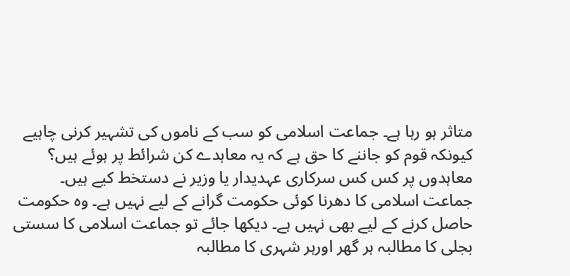متاثر ہو رہا ہے۔ جماعت اسلامی کو سب کے ناموں کی تشہیر کرنی چاہیے کیونکہ قوم کو جاننے کا حق ہے کہ یہ معاہدے کن شرائط پر ہوئے ہیں؟ معاہدوں پر کس کس سرکاری عہدیدار یا وزیر نے دستخط کیے ہیں۔
جماعت اسلامی کا دھرنا کوئی حکومت گرانے کے لیے نہیں ہے۔ وہ حکومت حاصل کرنے کے لیے بھی نہیں ہے۔ دیکھا جائے تو جماعت اسلامی کا سستی بجلی کا مطالبہ ہر گھر اورہر شہری کا مطالبہ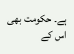ہے۔ حکومت بھی اس کے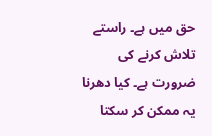حق میں ہے۔ راستے تلاش کرنے کی ضرورت ہے۔ کیا دھرنا یہ ممکن کر سکتا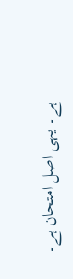ہے۔ یہی اصل امتحان ہے۔